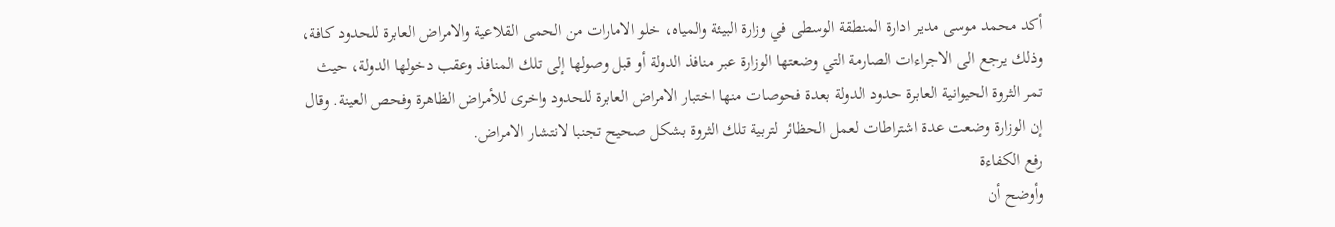أكد محمد موسى مدير ادارة المنطقة الوسطى في وزارة البيئة والمياه، خلو الامارات من الحمى القلاعية والامراض العابرة للحدود كافة، وذلك يرجع الى الاجراءات الصارمة التي وضعتها الوزارة عبر منافذ الدولة أو قبل وصولها إلى تلك المنافذ وعقب دخولها الدولة، حيث تمر الثروة الحيوانية العابرة حدود الدولة بعدة فحوصات منها اختبار الامراض العابرة للحدود واخرى للأمراض الظاهرة وفحص العينة. وقال إن الوزارة وضعت عدة اشتراطات لعمل الحظائر لتربية تلك الثروة بشكل صحيح تجنبا لانتشار الامراض.
رفع الكفاءة
وأوضح أن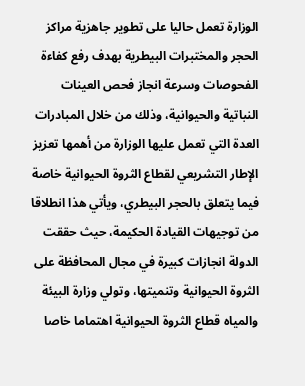الوزارة تعمل حاليا على تطوير جاهزية مراكز الحجر والمختبرات البيطرية بهدف رفع كفاءة الفحوصات وسرعة انجاز فحص العينات النباتية والحيوانية، وذلك من خلال المبادرات العدة التي تعمل عليها الوزارة من أهمها تعزيز الإطار التشريعي لقطاع الثروة الحيوانية خاصة فيما يتعلق بالحجر البيطري، ويأتي هذا انطلاقا من توجيهات القيادة الحكيمة، حيث حققت الدولة انجازات كبيرة في مجال المحافظة على الثروة الحيوانية وتنميتها، وتولي وزارة البيئة والمياه قطاع الثروة الحيوانية اهتماما خاصا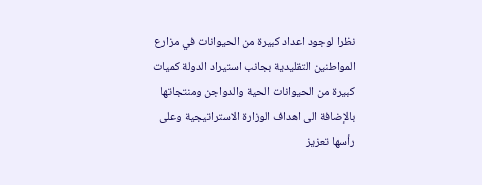نظرا لوجود اعداد كبيرة من الحيوانات في مزارع المواطنين التقليدية بجانب استيراد الدولة كميات كبيرة من الحيوانات الحية والدواجن ومنتجاتها بالإضافة الى اهداف الوزارة الاستراتيجية وعلى رأسها تعزيز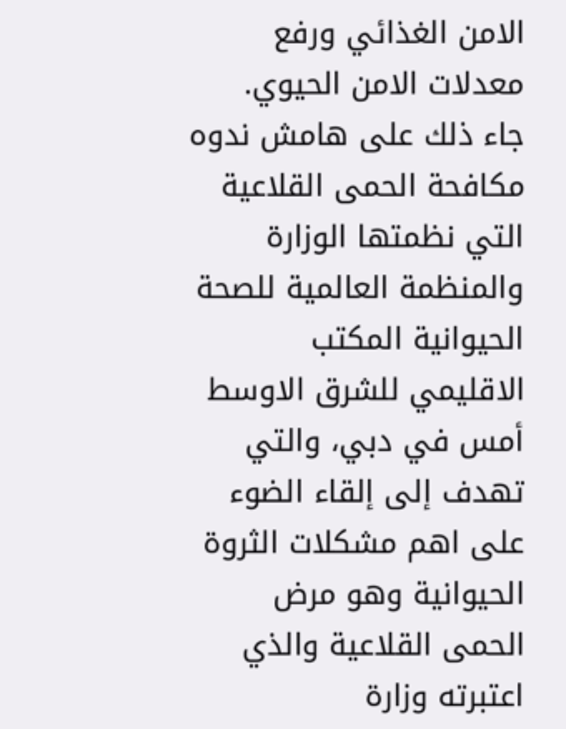الامن الغذائي ورفع معدلات الامن الحيوي.
جاء ذلك على هامش ندوه مكافحة الحمى القلاعية التي نظمتها الوزارة والمنظمة العالمية للصحة الحيوانية المكتب الاقليمي للشرق الاوسط أمس في دبي، والتي تهدف إلى إلقاء الضوء على اهم مشكلات الثروة الحيوانية وهو مرض الحمى القلاعية والذي اعتبرته وزارة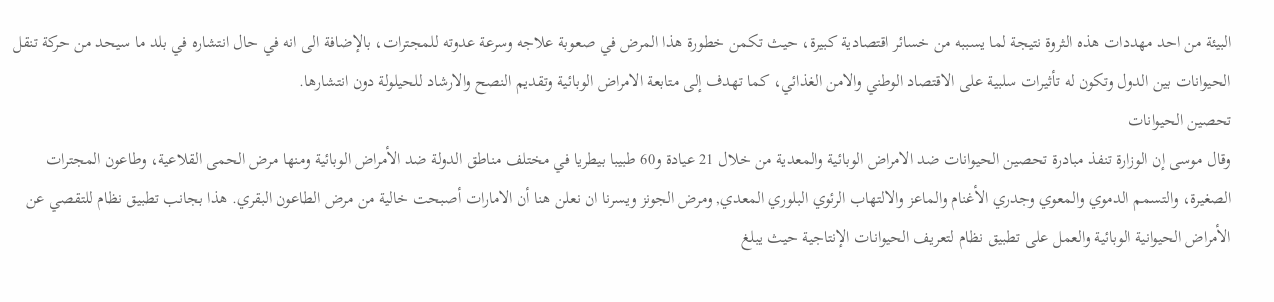البيئة من احد مهددات هذه الثروة نتيجة لما يسببه من خسائر اقتصادية كبيرة، حيث تكمن خطورة هذا المرض في صعوبة علاجه وسرعة عدوته للمجترات، بالإضافة الى انه في حال انتشاره في بلد ما سيحد من حركة تنقل الحيوانات بين الدول وتكون له تأثيرات سلبية على الاقتصاد الوطني والامن الغذائي، كما تهدف إلى متابعة الامراض الوبائية وتقديم النصح والارشاد للحيلولة دون انتشارها.
تحصين الحيوانات
وقال موسى إن الوزارة تنفذ مبادرة تحصين الحيوانات ضد الامراض الوبائية والمعدية من خلال 21 عيادة و60 طبيبا بيطريا في مختلف مناطق الدولة ضد الأمراض الوبائية ومنها مرض الحمى القلاعية، وطاعون المجترات الصغيرة، والتسمم الدموي والمعوي وجدري الأغنام والماعز والالتهاب الرئوي البلوري المعدي, ومرض الجونز ويسرنا ان نعلن هنا أن الامارات أصبحت خالية من مرض الطاعون البقري. هذا بجانب تطبيق نظام للتقصي عن الأمراض الحيوانية الوبائية والعمل على تطبيق نظام لتعريف الحيوانات الإنتاجية حيث يبلغ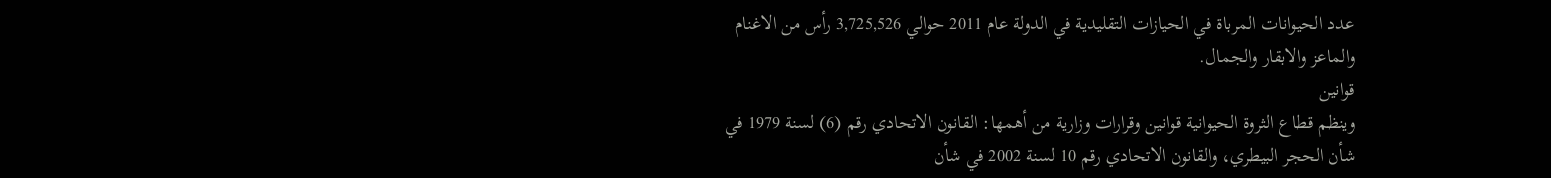عدد الحيوانات المرباة في الحيازات التقليدية في الدولة عام 2011 حوالي 3,725,526 رأس من الاغنام والماعز والابقار والجمال.
قوانين
وينظم قطاع الثروة الحيوانية قوانين وقرارات وزارية من أهمها: القانون الاتحادي رقم (6) لسنة 1979 في شأن الحجر البيطري، والقانون الاتحادي رقم 10 لسنة 2002 في شأن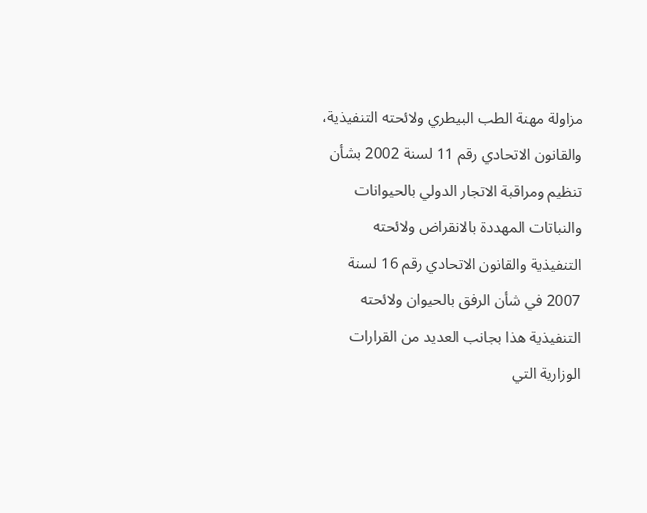مزاولة مهنة الطب البيطري ولائحته التنفيذية، والقانون الاتحادي رقم 11 لسنة 2002 بشأن تنظيم ومراقبة الاتجار الدولي بالحيوانات والنباتات المهددة بالانقراض ولائحته التنفيذية والقانون الاتحادي رقم 16 لسنة 2007 في شأن الرفق بالحيوان ولائحته التنفيذية هذا بجانب العديد من القرارات الوزارية التي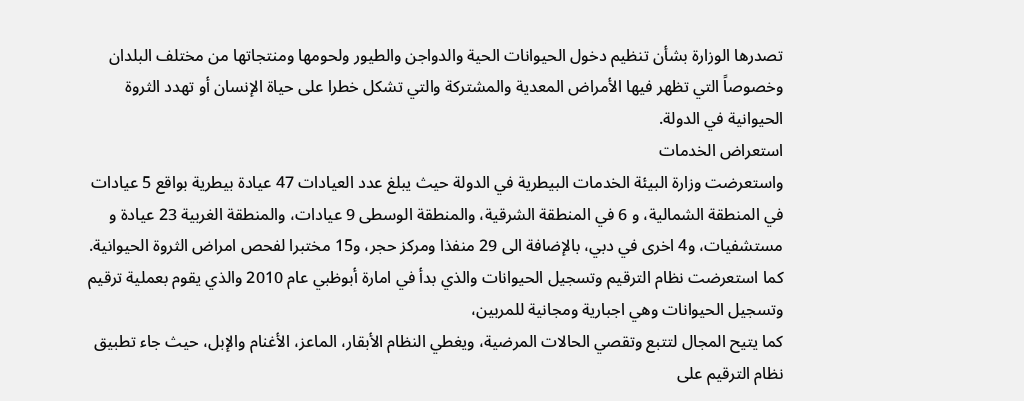تصدرها الوزارة بشأن تنظيم دخول الحيوانات الحية والدواجن والطيور ولحومها ومنتجاتها من مختلف البلدان وخصوصاً التي تظهر فيها الأمراض المعدية والمشتركة والتي تشكل خطرا على حياة الإنسان أو تهدد الثروة الحيوانية في الدولة.
استعراض الخدمات
واستعرضت وزارة البيئة الخدمات البيطرية في الدولة حيث يبلغ عدد العيادات 47 عيادة بيطرية بواقع 5 عيادات في المنطقة الشمالية، و 6 في المنطقة الشرقية، والمنطقة الوسطى 9 عيادات، والمنطقة الغربية 23 عيادة و مستشفيات، و4 اخرى في دبي، بالإضافة الى 29 منفذا ومركز حجر، و15 مختبرا لفحص امراض الثروة الحيوانية.
كما استعرضت نظام الترقيم وتسجيل الحيوانات والذي بدأ في امارة أبوظبي عام 2010 والذي يقوم بعملية ترقيم وتسجيل الحيوانات وهي اجبارية ومجانية للمربين،
كما يتيح المجال لتتبع وتقصي الحالات المرضية، ويغطي النظام الأبقار، الماعز، الأغنام والإبل، حيث جاء تطبيق نظام الترقيم على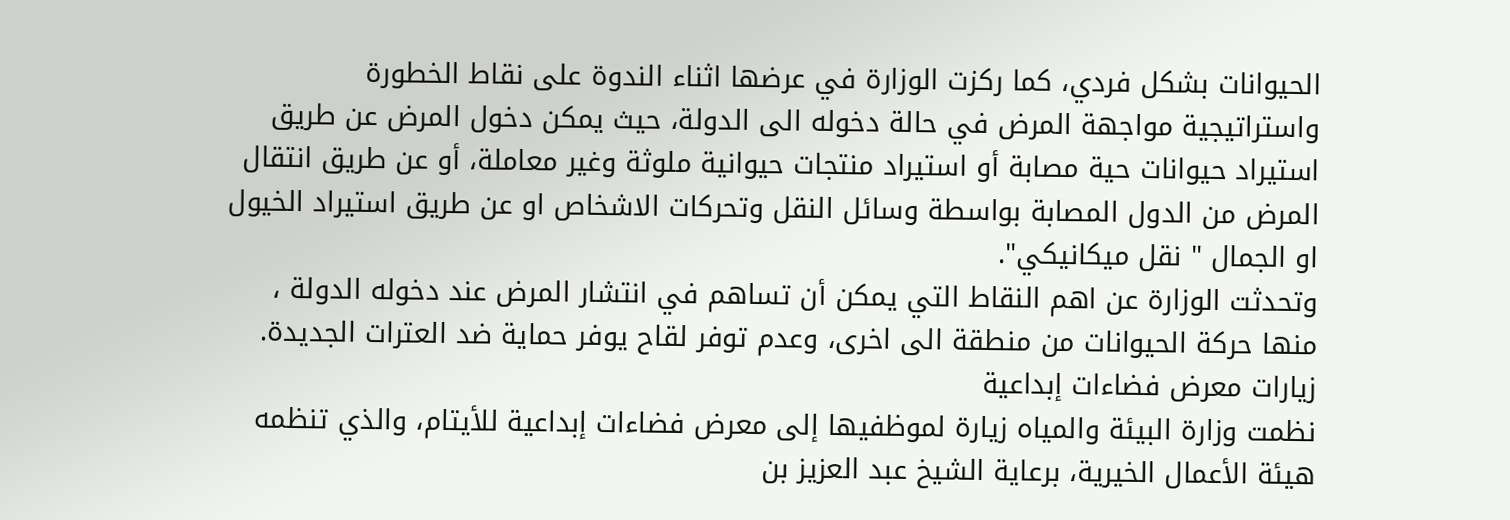الحيوانات بشكل فردي، كما ركزت الوزارة في عرضها اثناء الندوة على نقاط الخطورة واستراتيجية مواجهة المرض في حالة دخوله الى الدولة، حيث يمكن دخول المرض عن طريق استيراد حيوانات حية مصابة أو استيراد منتجات حيوانية ملوثة وغير معاملة، أو عن طريق انتقال المرض من الدول المصابة بواسطة وسائل النقل وتحركات الاشخاص او عن طريق استيراد الخيول او الجمال " نقل ميكانيكي".
وتحدثت الوزارة عن اهم النقاط التي يمكن أن تساهم في انتشار المرض عند دخوله الدولة ، منها حركة الحيوانات من منطقة الى اخرى، وعدم توفر لقاح يوفر حماية ضد العترات الجديدة.
زيارات معرض فضاءات إبداعية
نظمت وزارة البيئة والمياه زيارة لموظفيها إلى معرض فضاءات إبداعية للأيتام، والذي تنظمه هيئة الأعمال الخيرية، برعاية الشيخ عبد العزيز بن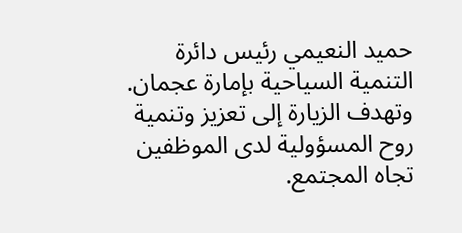حميد النعيمي رئيس دائرة التنمية السياحية بإمارة عجمان. وتهدف الزيارة إلى تعزيز وتنمية روح المسؤولية لدى الموظفين تجاه المجتمع.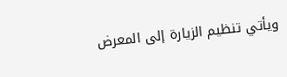ويأتي تنظيم الزيارة إلى المعرض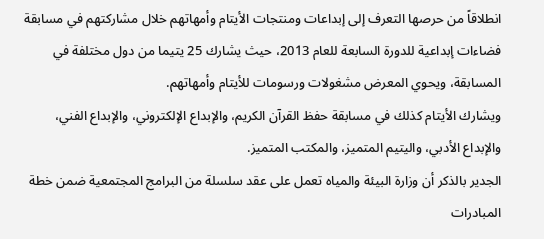انطلاقاً من حرصها التعرف إلى إبداعات ومنتجات الأيتام وأمهاتهم خلال مشاركتهم في مسابقة فضاءات إبداعية للدورة السابعة للعام 2013، حيث يشارك 25 يتيما من دول مختلفة في المسابقة، ويحوي المعرض مشغولات ورسومات للأيتام وأمهاتهم.
ويشارك الأيتام كذلك في مسابقة حفظ القرآن الكريم، والإبداع الإلكتروني، والإبداع الفني، والإبداع الأدبي، واليتيم المتميز، والمكتب المتميز.
الجدير بالذكر أن وزارة البيئة والمياه تعمل على عقد سلسلة من البرامج المجتمعية ضمن خطة المبادرات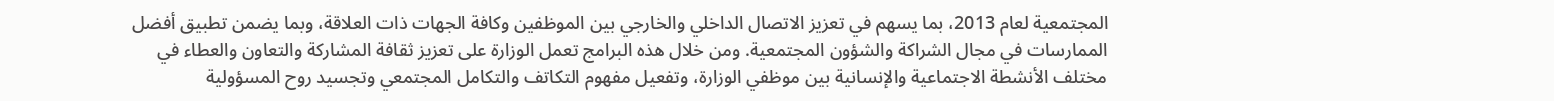المجتمعية لعام 2013، بما يسهم في تعزيز الاتصال الداخلي والخارجي بين الموظفين وكافة الجهات ذات العلاقة، وبما يضمن تطبيق أفضل الممارسات في مجال الشراكة والشؤون المجتمعية. ومن خلال هذه البرامج تعمل الوزارة على تعزيز ثقافة المشاركة والتعاون والعطاء في مختلف الأنشطة الاجتماعية والإنسانية بين موظفي الوزارة، وتفعيل مفهوم التكاتف والتكامل المجتمعي وتجسيد روح المسؤولية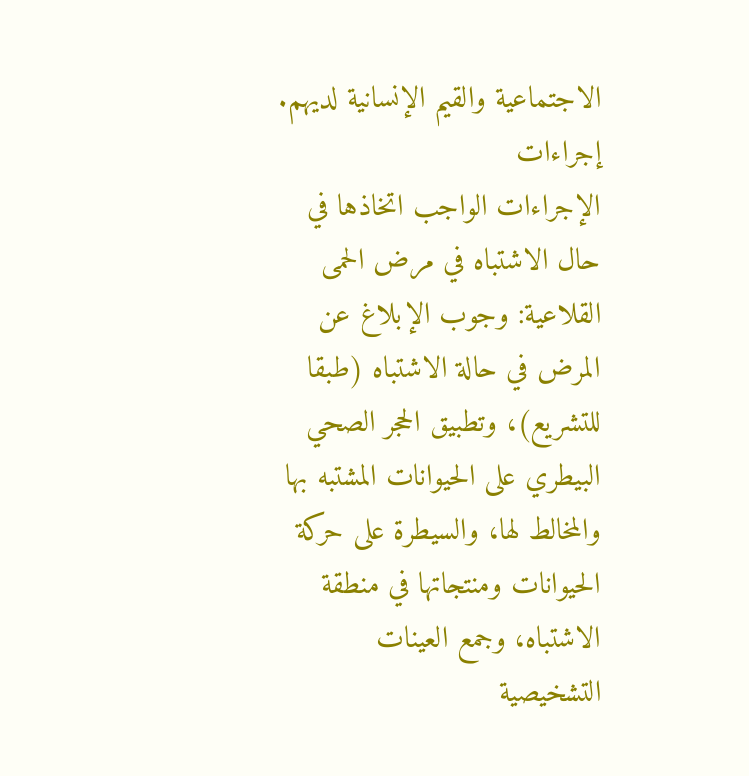الاجتماعية والقيم الإنسانية لديهم.
إجراءات
الإجراءات الواجب اتخاذها في حال الاشتباه في مرض الحمى القلاعية: وجوب الإبلاغ عن المرض في حالة الاشتباه (طبقا للتشريع)، وتطبيق الحجر الصحي البيطري على الحيوانات المشتبه بها والمخالط لها، والسيطرة على حركة الحيوانات ومنتجاتها في منطقة الاشتباه، وجمع العينات التشخيصية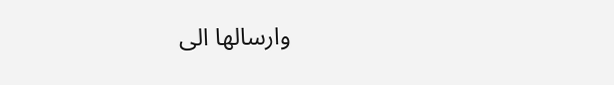وارسالها الى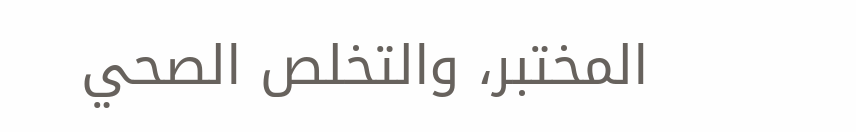المختبر، والتخلص الصحي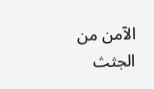الآمن من الجثث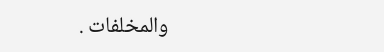والمخلفات .